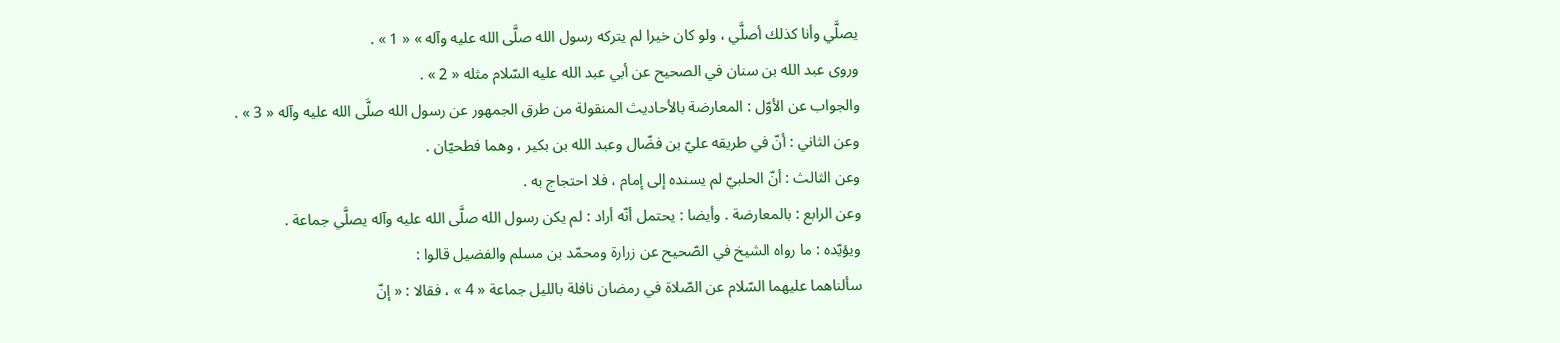يصلَّي وأنا كذلك أصلَّي ، ولو كان خيرا لم يتركه رسول الله صلَّى الله عليه وآله » « 1 » .
وروى عبد الله بن سنان في الصحيح عن أبي عبد الله عليه السّلام مثله « 2 » .
والجواب عن الأوّل : المعارضة بالأحاديث المنقولة من طرق الجمهور عن رسول الله صلَّى الله عليه وآله « 3 » .
وعن الثاني : أنّ في طريقه عليّ بن فضّال وعبد الله بن بكير ، وهما فطحيّان .
وعن الثالث : أنّ الحلبيّ لم يسنده إلى إمام ، فلا احتجاج به .
وعن الرابع : بالمعارضة . وأيضا : يحتمل أنّه أراد : لم يكن رسول الله صلَّى الله عليه وآله يصلَّي جماعة .
ويؤيّده : ما رواه الشيخ في الصّحيح عن زرارة ومحمّد بن مسلم والفضيل قالوا :
سألناهما عليهما السّلام عن الصّلاة في رمضان نافلة بالليل جماعة « 4 » ، فقالا : « إنّ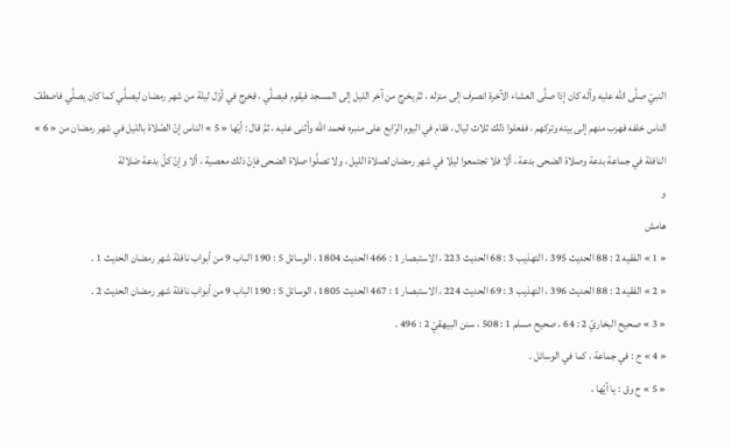النبيّ صلَّى الله عليه وآله كان إذا صلَّى العشاء الآخرة انصرف إلى منزله ، ثمَّ يخرج من آخر الليل إلى المسجد فيقوم فيصلَّي ، فخرج في أوّل ليلة من شهر رمضان ليصلَّي كما كان يصلَّي فاصطفّ الناس خلفه فهرب منهم إلى بيته وتركهم ، ففعلوا ذلك ثلاث ليال ، فقام في اليوم الرّابع على منبره فحمد الله وأثنى عليه ، ثمَّ قال : أيّها « 5 » الناس إنّ الصّلاة بالليل في شهر رمضان من « 6 » النافلة في جماعة بدعة وصلاة الضحى بدعة ، ألا فلا تجتمعوا ليلا في شهر رمضان لصلاة الليل ، ولا تصلَّوا صلاة الضحى فإنّ ذلك معصية ، ألا وإنّ كلّ بدعة ضلالة
و
هامش
« 1 » الفقيه 2 : 88 الحديث 395 ، التهذيب 3 : 68 الحديث 223 ، الاستبصار 1 : 466 الحديث 1804 ، الوسائل 5 : 190 الباب 9 من أبواب نافلة شهر رمضان الحديث 1 .
« 2 » الفقيه 2 : 88 الحديث 396 ، التهذيب 3 : 69 الحديث 224 ، الاستبصار 1 : 467 الحديث 1805 ، الوسائل 5 : 190 الباب 9 من أبواب نافلة شهر رمضان الحديث 2 .
« 3 » صحيح البخاريّ 2 : 64 ، صحيح مسلم 1 : 508 ، سنن البيهقيّ 2 : 496 .
« 4 » ح : في جماعة ، كما في الوسائل .
« 5 » ح وق : يا أيّها ،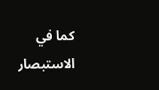كما في الاستبصار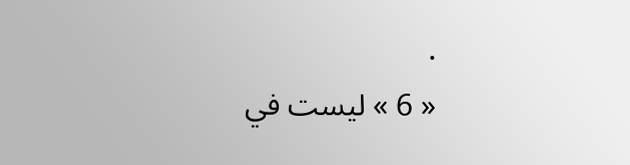.
« 6 » ليست في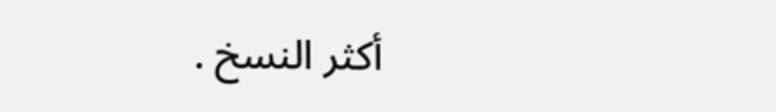أكثر النسخ .